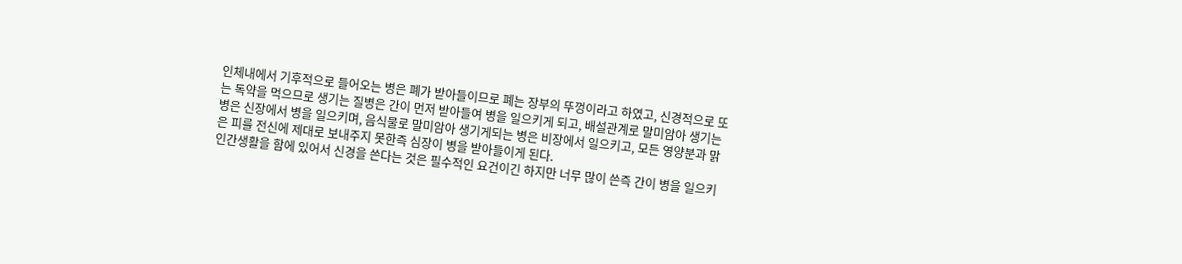인체내에서 기후적으로 들어오는 병은 폐가 받아들이므로 폐는 장부의 뚜껑이라고 하였고, 신경적으로 또는 독약을 먹으므로 생기는 질병은 간이 먼저 받아들여 병을 일으키게 되고, 배설관계로 말미암아 생기는 병은 신장에서 병을 일으키며, 음식물로 말미암아 생기게되는 병은 비장에서 일으키고, 모든 영양분과 맑은 피를 전신에 제대로 보내주지 못한즉 심장이 병을 받아들이게 된다.
인간생활을 함에 있어서 신경을 쓴다는 것은 필수적인 요건이긴 하지만 너무 많이 쓴즉 간이 병을 일으키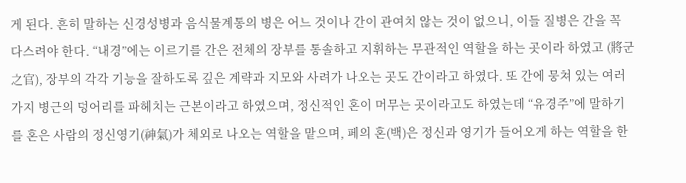게 된다. 흔히 말하는 신경성병과 음식물계통의 병은 어느 것이나 간이 관여치 않는 것이 없으니, 이들 질병은 간을 꼭 다스려야 한다. “내경”에는 이르기를 간은 전체의 장부를 통솔하고 지휘하는 무관적인 역할을 하는 곳이라 하였고 (將군之官), 장부의 각각 기능을 잘하도록 깊은 계략과 지모와 사려가 나오는 곳도 간이라고 하였다. 또 간에 뭉쳐 있는 여러가지 병근의 덩어리를 파헤치는 근본이라고 하였으며, 정신적인 혼이 머무는 곳이라고도 하였는데 “유경주”에 말하기를 혼은 사람의 정신영기(神氣)가 체외로 나오는 역할을 맡으며, 페의 혼(백)은 정신과 영기가 들어오게 하는 역할을 한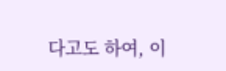다고도 하여, 이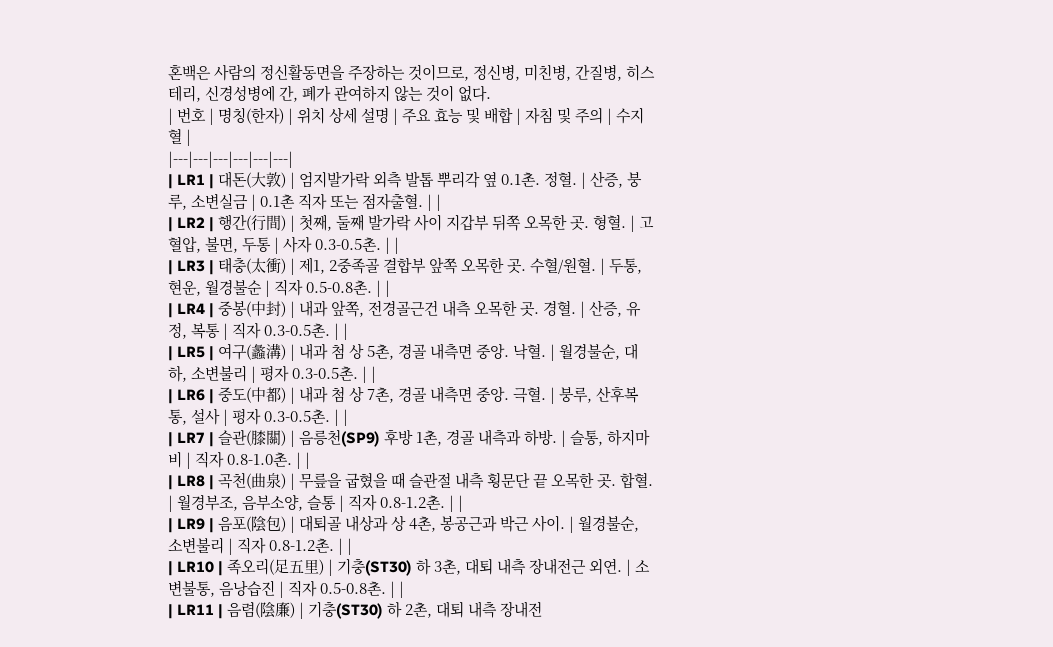혼백은 사람의 정신활동면을 주장하는 것이므로, 정신병, 미친병, 간질병, 히스테리, 신경성병에 간, 폐가 관여하지 않는 것이 없다.
| 번호 | 명칭(한자) | 위치 상세 설명 | 주요 효능 및 배합 | 자침 및 주의 | 수지혈 |
|---|---|---|---|---|---|
| LR1 | 대돈(大敦) | 엄지발가락 외측 발톱 뿌리각 옆 0.1촌. 정혈. | 산증, 붕루, 소변실금 | 0.1촌 직자 또는 점자출혈. | |
| LR2 | 행간(行間) | 첫째, 둘째 발가락 사이 지갑부 뒤쪽 오목한 곳. 형혈. | 고혈압, 불면, 두통 | 사자 0.3-0.5촌. | |
| LR3 | 태충(太衝) | 제1, 2중족골 결합부 앞쪽 오목한 곳. 수혈/원혈. | 두통, 현운, 월경불순 | 직자 0.5-0.8촌. | |
| LR4 | 중봉(中封) | 내과 앞쪽, 전경골근건 내측 오목한 곳. 경혈. | 산증, 유정, 복통 | 직자 0.3-0.5촌. | |
| LR5 | 여구(蠡溝) | 내과 첨 상 5촌, 경골 내측면 중앙. 낙혈. | 월경불순, 대하, 소변불리 | 평자 0.3-0.5촌. | |
| LR6 | 중도(中都) | 내과 첨 상 7촌, 경골 내측면 중앙. 극혈. | 붕루, 산후복통, 설사 | 평자 0.3-0.5촌. | |
| LR7 | 슬관(膝關) | 음릉천(SP9) 후방 1촌, 경골 내측과 하방. | 슬통, 하지마비 | 직자 0.8-1.0촌. | |
| LR8 | 곡천(曲泉) | 무릎을 굽혔을 때 슬관절 내측 횡문단 끝 오목한 곳. 합혈. | 월경부조, 음부소양, 슬통 | 직자 0.8-1.2촌. | |
| LR9 | 음포(陰包) | 대퇴골 내상과 상 4촌, 봉공근과 박근 사이. | 월경불순, 소변불리 | 직자 0.8-1.2촌. | |
| LR10 | 족오리(足五里) | 기충(ST30) 하 3촌, 대퇴 내측 장내전근 외연. | 소변불통, 음낭습진 | 직자 0.5-0.8촌. | |
| LR11 | 음렴(陰廉) | 기충(ST30) 하 2촌, 대퇴 내측 장내전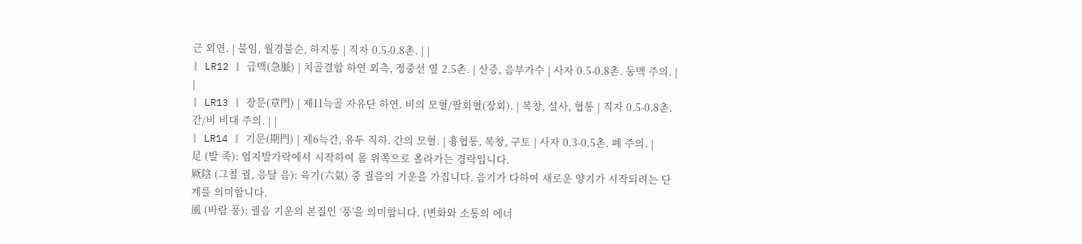근 외연. | 불임, 월경불순, 하지통 | 직자 0.5-0.8촌. | |
| LR12 | 급맥(急脈) | 치골결합 하연 외측, 정중선 옆 2.5촌. | 산증, 음부가수 | 사자 0.5-0.8촌. 동맥 주의. | |
| LR13 | 장문(章門) | 제11늑골 자유단 하연. 비의 모혈/팔회혈(장회). | 복창, 설사, 협통 | 직자 0.5-0.8촌. 간/비 비대 주의. | |
| LR14 | 기문(期門) | 제6늑간, 유두 직하. 간의 모혈. | 흉협통, 복창, 구토 | 사자 0.3-0.5촌. 폐 주의. |
足 (발 족): 엄지발가락에서 시작하여 몸 위쪽으로 올라가는 경락입니다.
厥陰 (그칠 궐, 응달 음): 육기(六氣) 중 궐음의 기운을 가집니다. 음기가 다하여 새로운 양기가 시작되려는 단계를 의미합니다.
風 (바람 풍): 궐음 기운의 본질인 ‘풍’을 의미합니다. (변화와 소통의 에너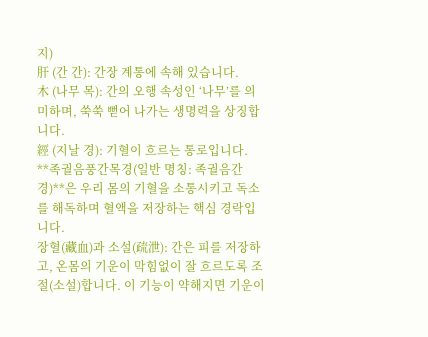지)
肝 (간 간): 간장 계통에 속해 있습니다.
木 (나무 목): 간의 오행 속성인 ‘나무’를 의미하며, 쑥쑥 뻗어 나가는 생명력을 상징합니다.
經 (지날 경): 기혈이 흐르는 통로입니다.
**족궐음풍간목경(일반 명칭: 족궐음간경)**은 우리 몸의 기혈을 소통시키고 독소를 해독하며 혈액을 저장하는 핵심 경락입니다.
장혈(藏血)과 소설(疏泄): 간은 피를 저장하고, 온몸의 기운이 막힘없이 잘 흐르도록 조절(소설)합니다. 이 기능이 약해지면 기운이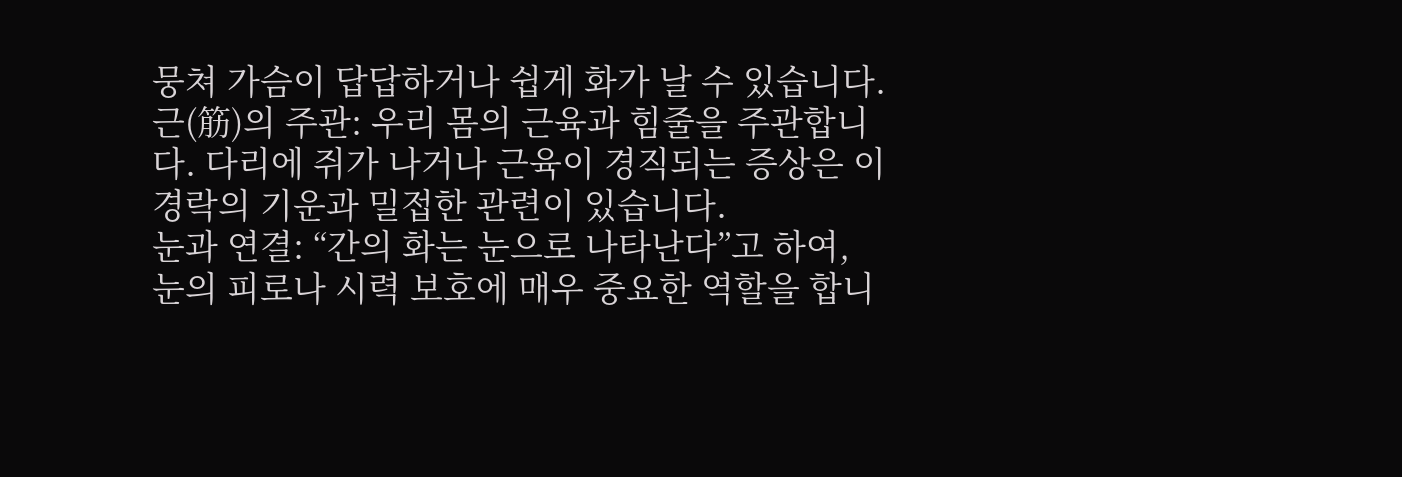뭉쳐 가슴이 답답하거나 쉽게 화가 날 수 있습니다.
근(筋)의 주관: 우리 몸의 근육과 힘줄을 주관합니다. 다리에 쥐가 나거나 근육이 경직되는 증상은 이 경락의 기운과 밀접한 관련이 있습니다.
눈과 연결: “간의 화는 눈으로 나타난다”고 하여, 눈의 피로나 시력 보호에 매우 중요한 역할을 합니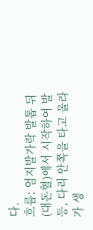다.
흐름: 엄지발가락 발톱 뒤(대돈혈)에서 시작하여 발등, 다리 안쪽을 타고 올라가 생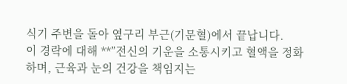식기 주변을 돌아 옆구리 부근(기문혈)에서 끝납니다.
이 경락에 대해 **”전신의 기운을 소통시키고 혈액을 정화하며, 근육과 눈의 건강을 책임지는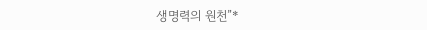생명력의 원천”*